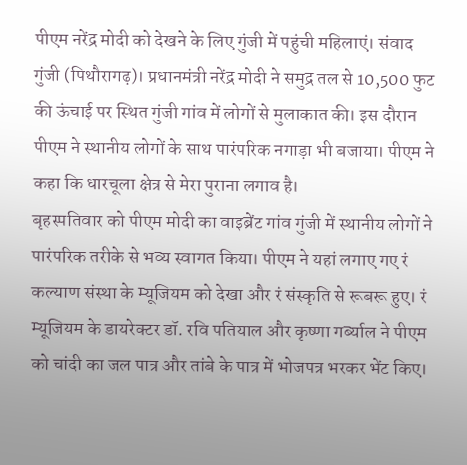पीएम नरेंद्र मोदी को देखने के लिए गुंजी में पहुंची महिलाएं। संवाद
गुंजी (पिथौरागढ़)। प्रधानमंत्री नरेंद्र मोदी ने समुद्र तल से 10,500 फुट की ऊंचाई पर स्थित गुंजी गांव में लोगों से मुलाकात की। इस दौरान पीएम ने स्थानीय लोगों के साथ पारंपरिक नगाड़ा भी बजाया। पीएम ने कहा कि धारचूला क्षेत्र से मेरा पुराना लगाव है।
बृहस्पतिवार को पीएम मोदी का वाइब्रेंट गांव गुंजी में स्थानीय लोगों ने पारंपरिक तरीके से भव्य स्वागत किया। पीएम ने यहां लगाए गए रं कल्याण संस्था के म्यूजियम को देखा और रं संस्कृति से रूबरू हुए। रं म्यूजियम के डायरेक्टर डॉ. रवि पतियाल और कृष्णा गर्ब्याल ने पीएम को चांदी का जल पात्र और तांबे के पात्र में भोजपत्र भरकर भेंट किए।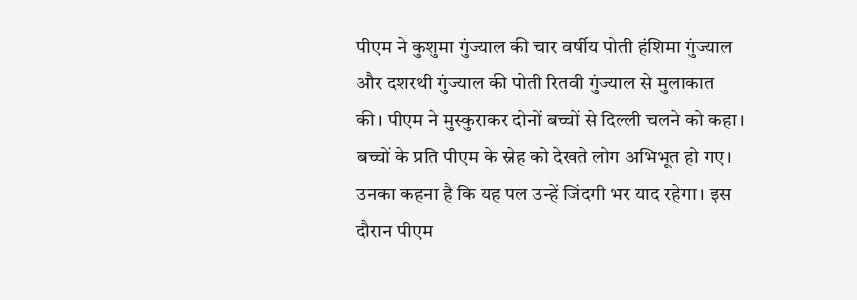पीएम ने कुशुमा गुंज्याल की चार वर्षीय पोती हंशिमा गुंज्याल और दशरथी गुंज्याल की पोती रितवी गुंज्याल से मुलाकात की। पीएम ने मुस्कुराकर दोनों बच्चों से दिल्ली चलने को कहा।
बच्चों के प्रति पीएम के स्नेह को देखते लोग अभिभूत हो गए। उनका कहना है कि यह पल उन्हें जिंदगी भर याद रहेगा। इस दौरान पीएम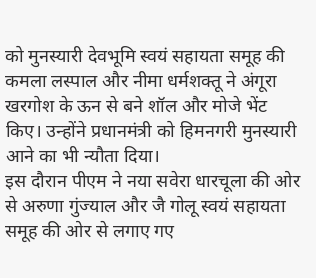को मुनस्यारी देवभूमि स्वयं सहायता समूह की कमला लस्पाल और नीमा धर्मशक्तू ने अंगूरा खरगोश के ऊन से बने शॉल और मोजे भेंट किए। उन्होंने प्रधानमंत्री को हिमनगरी मुनस्यारी आने का भी न्यौता दिया।
इस दौरान पीएम ने नया सवेरा धारचूला की ओर से अरुणा गुंज्याल और जै गोलू स्वयं सहायता समूह की ओर से लगाए गए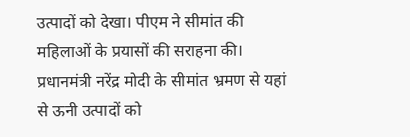उत्पादों को देखा। पीएम ने सीमांत की महिलाओं के प्रयासों की सराहना की। प्रधानमंत्री नरेंद्र मोदी के सीमांत भ्रमण से यहां से ऊनी उत्पादों को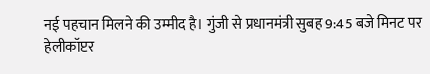नई पहचान मिलने की उम्मीद है। गुंजी से प्रधानमंत्री सुबह 9:45 बजे मिनट पर हेलीकॉप्टर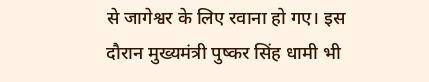से जागेश्वर के लिए रवाना हो गए। इस दौरान मुख्यमंत्री पुष्कर सिंह धामी भी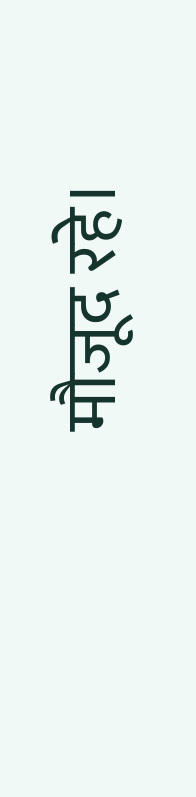मौजूद रहे।